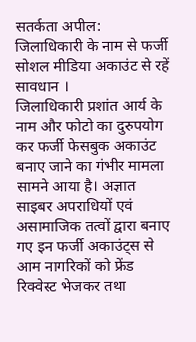सतर्कता अपील: जिलाधिकारी के नाम से फर्जी सोशल मीडिया अकाउंट से रहें सावधान ।
जिलाधिकारी प्रशांत आर्य के नाम और फोटो का दुरुपयोग कर फर्जी फेसबुक अकाउंट बनाए जाने का गंभीर मामला सामने आया है। अज्ञात साइबर अपराधियों एवं असामाजिक तत्वों द्वारा बनाए गए इन फर्जी अकाउंट्स से आम नागरिकों को फ्रेंड रिक्वेस्ट भेजकर तथा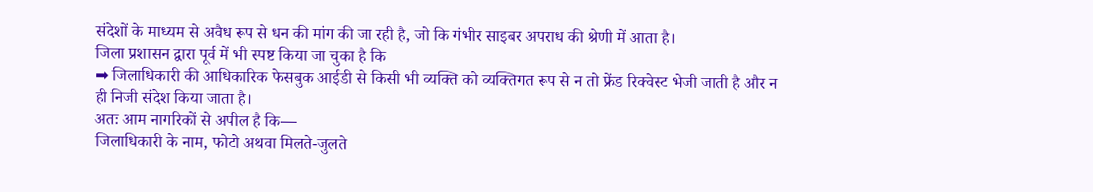संदेशों के माध्यम से अवैध रूप से धन की मांग की जा रही है, जो कि गंभीर साइबर अपराध की श्रेणी में आता है।
जिला प्रशासन द्वारा पूर्व में भी स्पष्ट किया जा चुका है कि
➡ जिलाधिकारी की आधिकारिक फेसबुक आईडी से किसी भी व्यक्ति को व्यक्तिगत रूप से न तो फ्रेंड रिक्वेस्ट भेजी जाती है और न ही निजी संदेश किया जाता है।
अतः आम नागरिकों से अपील है कि—
जिलाधिकारी के नाम, फोटो अथवा मिलते-जुलते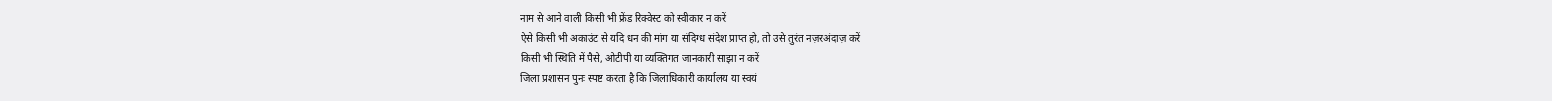नाम से आने वाली किसी भी फ्रेंड रिक्वेस्ट को स्वीकार न करें
ऐसे किसी भी अकाउंट से यदि धन की मांग या संदिग्ध संदेश प्राप्त हो, तो उसे तुरंत नज़रअंदाज़ करें
किसी भी स्थिति में पैसे, ओटीपी या व्यक्तिगत जानकारी साझा न करें
जिला प्रशासन पुनः स्पष्ट करता है कि जिलाधिकारी कार्यालय या स्वयं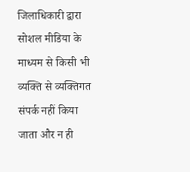जिलाधिकारी द्वारा सोशल मीडिया के माध्यम से किसी भी व्यक्ति से व्यक्तिगत संपर्क नहीं किया जाता और न ही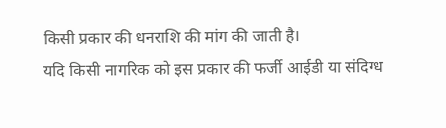किसी प्रकार की धनराशि की मांग की जाती है।
यदि किसी नागरिक को इस प्रकार की फर्जी आईडी या संदिग्ध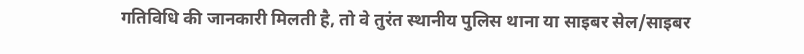गतिविधि की जानकारी मिलती है, तो वे तुरंत स्थानीय पुलिस थाना या साइबर सेल/साइबर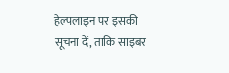हेल्पलाइन पर इसकी सूचना दें, ताकि साइबर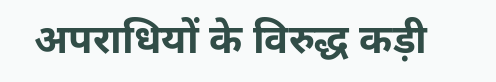अपराधियों के विरुद्ध कड़ी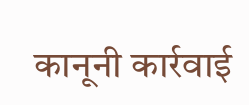कानूनी कार्रवाई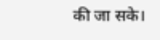की जा सके।